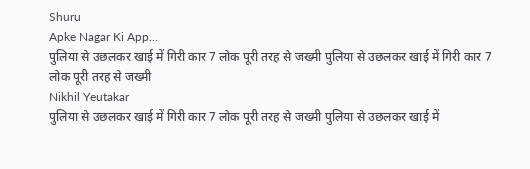Shuru
Apke Nagar Ki App…
पुलिया से उछलकर खाई में गिरी कार 7 लोक पूरी तरह से जख्मी पुलिया से उछलकर खाई में गिरी कार 7 लोक पूरी तरह से जख्मी
Nikhil Yeutakar
पुलिया से उछलकर खाई में गिरी कार 7 लोक पूरी तरह से जख्मी पुलिया से उछलकर खाई में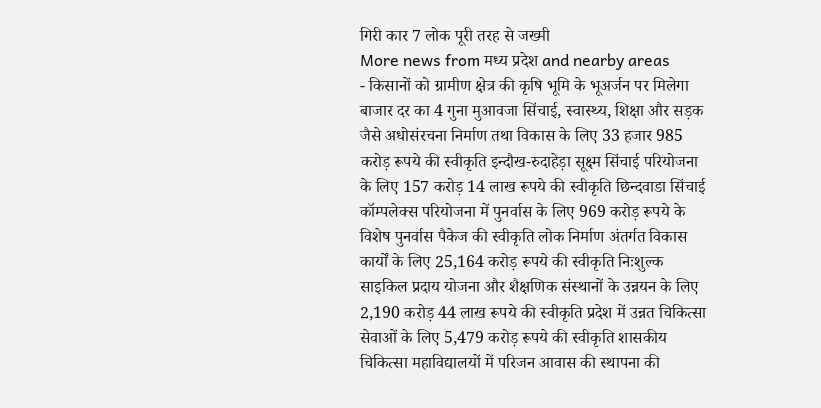गिरी कार 7 लोक पूरी तरह से जख्मी
More news from मध्य प्रदेश and nearby areas
- किसानों को ग्रामीण क्षेत्र की कृषि भूमि के भूअर्जन पर मिलेगा बाजार दर का 4 गुना मुआवजा सिंचाई, स्वास्थ्य, शिक्षा और सड़क जैसे अधोसंरचना निर्माण तथा विकास के लिए 33 हजार 985 करोड़ रूपये की स्वीकृति इन्दौख-रुदाहेड़ा सूक्ष्म सिंचाई परियोजना के लिए 157 करोड़ 14 लाख रूपये की स्वीकृति छिन्दवाडा सिंचाई कॉम्पलेक्स परियोजना में पुनर्वास के लिए 969 करोड़ रूपये के विशेष पुनर्वास पैकेज की स्वीकृति लोक निर्माण अंतर्गत विकास कार्यों के लिए 25,164 करोड़ रूपये की स्वीकृति निःशुल्क साइकिल प्रदाय योजना और शैक्षणिक संस्थानों के उन्नयन के लिए 2,190 करोड़ 44 लाख रूपये की स्वीकृति प्रदेश में उन्नत चिकित्सा सेवाओं के लिए 5,479 करोड़ रूपये की स्वीकृति शासकीय चिकित्सा महाविद्यालयों में परिजन आवास की स्थापना की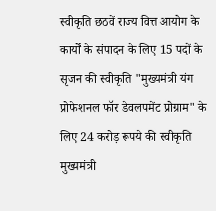स्वीकृति छठवें राज्य वित्त आयोग के कार्यों के संपादन के लिए 15 पदों के सृजन की स्वीकृति "मुख्यमंत्री यंग प्रोफेशनल फॉर डेवलपमेंट प्रोग्राम" के लिए 24 करोड़ रूपये की स्वीकृति मुख्यमंत्री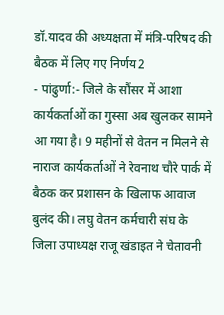डॉ.यादव की अध्यक्षता में मंत्रि-परिषद की बैठक में लिए गए निर्णय2
- पांढुर्णा:- जिले के सौंसर में आशा कार्यकर्ताओं का गुस्सा अब खुलकर सामने आ गया है। 9 महीनों से वेतन न मिलने से नाराज कार्यकर्ताओं ने रेवनाथ चौरे पार्क में बैठक कर प्रशासन के खिलाफ आवाज बुलंद की। लघु वेतन कर्मचारी संघ के जिला उपाध्यक्ष राजू खंडाइत ने चेतावनी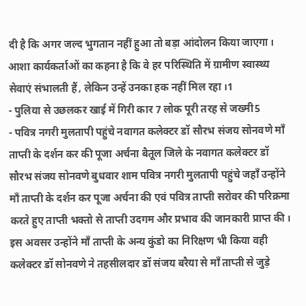दी है कि अगर जल्द भुगतान नहीं हुआ तो बड़ा आंदोलन किया जाएगा। आशा कार्यकर्ताओं का कहना है कि वे हर परिस्थिति में ग्रामीण स्वास्थ्य सेवाएं संभालती हैं, लेकिन उन्हें उनका हक नहीं मिल रहा।1
- पुलिया से उछलकर खाई में गिरी कार 7 लोक पूरी तरह से जख्मी5
- पवित्र नगरी मुलतापी पहुंचे नवागत कलेक्टर डॉ सौरभ संजय सोनवणे माँ ताप्ती के दर्शन कर की पूजा अर्चना बैतूल जिले के नवागत कलेक्टर डॉ सौरभ संजय सोनवणे बुधवार शाम पवित्र नगरी मुलतापी पहुंचे जहाँ उन्होंने माँ ताप्ती के दर्शन कर पूजा अर्चना की एवं पवित्र ताप्ती सरोवर की परिक्रमा करते हुए ताप्ती भक्तो से ताप्ती उदगम और प्रभाव की जानकारी प्राप्त की। इस अवसर उन्होंने माँ ताप्ती के अन्य कुंडो का निरिक्षण भी किया वही कलेक्टर डॉ सोनवणे ने तहसीलदार डॉ संजय बरैया से माँ ताप्ती से जुड़े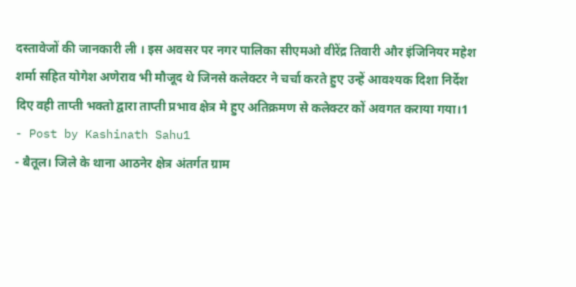दस्तावेजों की जानकारी ली । इस अवसर पर नगर पालिका सीएमओ वीरेंद्र तिवारी और इंजिनियर महेश शर्मा सहित योगेश अणेराव भी मौजूद थे जिनसे कलेक्टर ने चर्चा करते हुए उन्हें आवश्यक दिशा निर्देश दिए वही ताप्ती भक्तो द्वारा ताप्ती प्रभाव क्षेत्र मे हुए अतिक्रमण से कलेक्टर कों अवगत कराया गया।1
- Post by Kashinath Sahu1
- बैतूल। जिले के थाना आठनेर क्षेत्र अंतर्गत ग्राम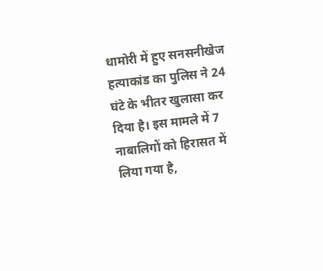धामोरी में हुए सनसनीखेज हत्याकांड का पुलिस ने 24 घंटे के भीतर खुलासा कर दिया है। इस मामले में 7 नाबालिगों को हिरासत में लिया गया है,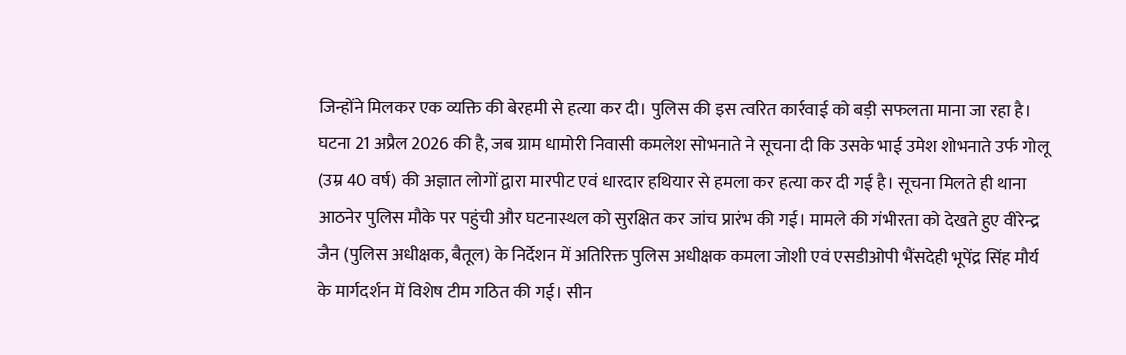जिन्होंने मिलकर एक व्यक्ति की बेरहमी से हत्या कर दी। पुलिस की इस त्वरित कार्रवाई को बड़ी सफलता माना जा रहा है। घटना 21 अप्रैल 2026 की है, जब ग्राम धामोरी निवासी कमलेश सोभनाते ने सूचना दी कि उसके भाई उमेश शोभनाते उर्फ गोलू (उम्र 40 वर्ष) की अज्ञात लोगों द्वारा मारपीट एवं धारदार हथियार से हमला कर हत्या कर दी गई है। सूचना मिलते ही थाना आठनेर पुलिस मौके पर पहुंची और घटनास्थल को सुरक्षित कर जांच प्रारंभ की गई। मामले की गंभीरता को देखते हुए वीरेन्द्र जैन (पुलिस अधीक्षक, बैतूल) के निर्देशन में अतिरिक्त पुलिस अधीक्षक कमला जोशी एवं एसडीओपी भैंसदेही भूपेंद्र सिंह मौर्य के मार्गदर्शन में विशेष टीम गठित की गई। सीन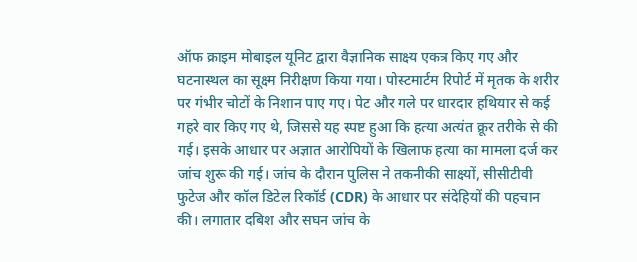ऑफ क्राइम मोबाइल यूनिट द्वारा वैज्ञानिक साक्ष्य एकत्र किए गए और घटनास्थल का सूक्ष्म निरीक्षण किया गया। पोस्टमार्टम रिपोर्ट में मृतक के शरीर पर गंभीर चोटों के निशान पाए गए। पेट और गले पर धारदार हथियार से कई गहरे वार किए गए थे, जिससे यह स्पष्ट हुआ कि हत्या अत्यंत क्रूर तरीके से की गई। इसके आधार पर अज्ञात आरोपियों के खिलाफ हत्या का मामला दर्ज कर जांच शुरू की गई। जांच के दौरान पुलिस ने तकनीकी साक्ष्यों, सीसीटीवी फुटेज और कॉल डिटेल रिकॉर्ड (CDR) के आधार पर संदेहियों की पहचान की। लगातार दबिश और सघन जांच के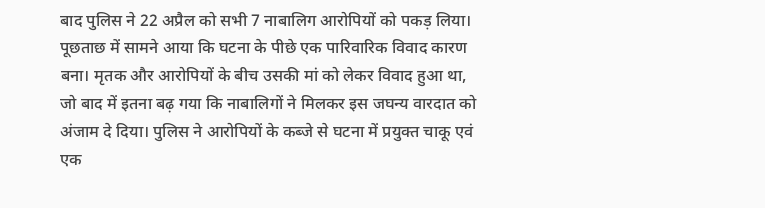बाद पुलिस ने 22 अप्रैल को सभी 7 नाबालिग आरोपियों को पकड़ लिया। पूछताछ में सामने आया कि घटना के पीछे एक पारिवारिक विवाद कारण बना। मृतक और आरोपियों के बीच उसकी मां को लेकर विवाद हुआ था, जो बाद में इतना बढ़ गया कि नाबालिगों ने मिलकर इस जघन्य वारदात को अंजाम दे दिया। पुलिस ने आरोपियों के कब्जे से घटना में प्रयुक्त चाकू एवं एक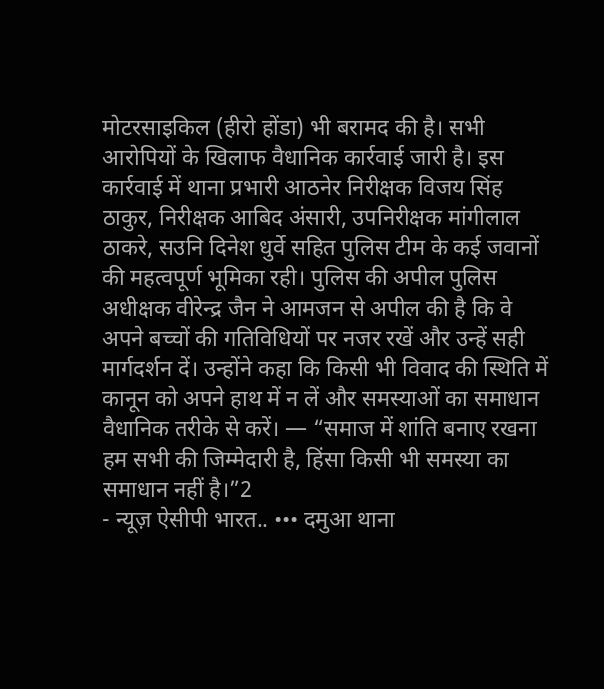मोटरसाइकिल (हीरो होंडा) भी बरामद की है। सभी आरोपियों के खिलाफ वैधानिक कार्रवाई जारी है। इस कार्रवाई में थाना प्रभारी आठनेर निरीक्षक विजय सिंह ठाकुर, निरीक्षक आबिद अंसारी, उपनिरीक्षक मांगीलाल ठाकरे, सउनि दिनेश धुर्वे सहित पुलिस टीम के कई जवानों की महत्वपूर्ण भूमिका रही। पुलिस की अपील पुलिस अधीक्षक वीरेन्द्र जैन ने आमजन से अपील की है कि वे अपने बच्चों की गतिविधियों पर नजर रखें और उन्हें सही मार्गदर्शन दें। उन्होंने कहा कि किसी भी विवाद की स्थिति में कानून को अपने हाथ में न लें और समस्याओं का समाधान वैधानिक तरीके से करें। — “समाज में शांति बनाए रखना हम सभी की जिम्मेदारी है, हिंसा किसी भी समस्या का समाधान नहीं है।”2
- न्यूज़ ऐसीपी भारत.. ••• दमुआ थाना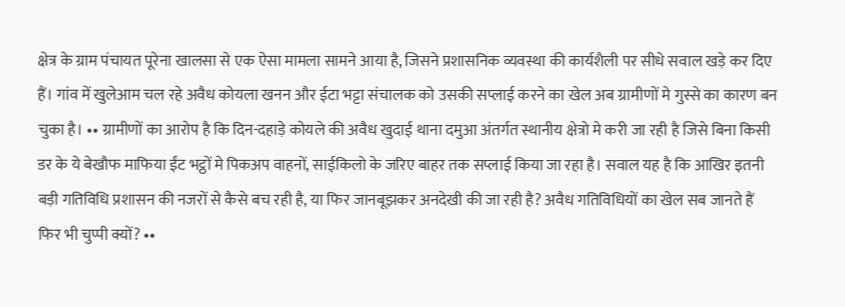क्षेत्र के ग्राम पंचायत पूरेना खालसा से एक ऐसा मामला सामने आया है, जिसने प्रशासनिक व्यवस्था की कार्यशैली पर सीधे सवाल खड़े कर दिए हैं। गांव में खुलेआम चल रहे अवैध कोयला खनन और ईटा भट्टा संचालक को उसकी सप्लाई करने का खेल अब ग्रामीणों मे गुस्से का कारण बन चुका है। •• ग्रामीणों का आरोप है कि दिन-दहाड़े कोयले की अवैध खुदाई थाना दमुआ अंतर्गत स्थानीय क्षेत्रो मे करी जा रही है जिसे बिना किसी डर के ये बेखौफ माफिया ईंट भट्ठों मे पिकअप वाहनों, साईकिलो के जरिए बाहर तक सप्लाई किया जा रहा है। सवाल यह है कि आखिर इतनी बड़ी गतिविधि प्रशासन की नजरों से कैसे बच रही है, या फिर जानबूझकर अनदेखी की जा रही है? अवैध गतिविधियों का खेल सब जानते हैं फिर भी चुप्पी क्यों? ••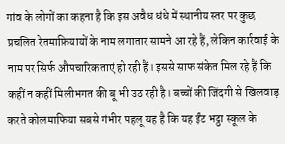गांव के लोगों का कहना है कि इस अवैध धंधे में स्थानीय स्तर पर कुछ प्रचलित रेतमाफ़ियायों के नाम लगातार सामने आ रहे हैं, लेकिन कार्रवाई के नाम पर सिर्फ औपचारिकताएं हो रही हैं। इससे साफ संकेत मिल रहे हैं कि कहीं न कहीं मिलीभगत की बू भी उठ रही है। बच्चों की जिंदगी से खिलवाड़ करते कोलमाफिया सबसे गंभीर पहलू यह है कि यह ईंट भट्ठा स्कूल के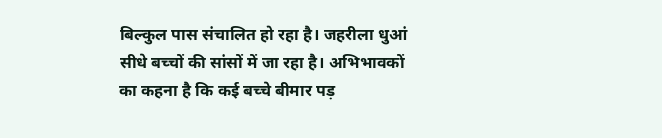बिल्कुल पास संचालित हो रहा है। जहरीला धुआं सीधे बच्चों की सांसों में जा रहा है। अभिभावकों का कहना है कि कई बच्चे बीमार पड़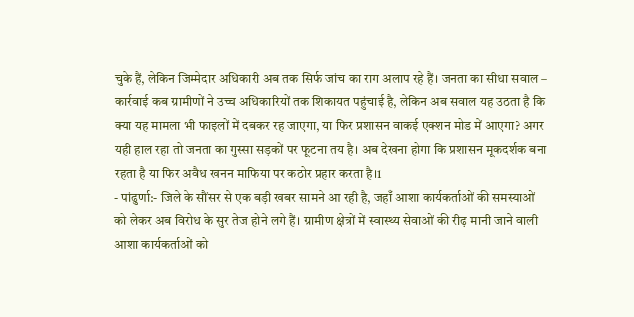चुके हैं, लेकिन जिम्मेदार अधिकारी अब तक सिर्फ जांच का राग अलाप रहे हैं। जनता का सीधा सवाल – कार्रवाई कब ग्रामीणों ने उच्च अधिकारियों तक शिकायत पहुंचाई है, लेकिन अब सवाल यह उठता है कि क्या यह मामला भी फाइलों में दबकर रह जाएगा, या फिर प्रशासन वाकई एक्शन मोड में आएगा? अगर यही हाल रहा तो जनता का गुस्सा सड़कों पर फूटना तय है। अब देखना होगा कि प्रशासन मूकदर्शक बना रहता है या फिर अवैध खनन माफिया पर कठोर प्रहार करता है।1
- पांढुर्णा:- जिले के सौंसर से एक बड़ी खबर सामने आ रही है, जहाँ आशा कार्यकर्ताओं की समस्याओं को लेकर अब विरोध के सुर तेज होने लगे हैं। ग्रामीण क्षेत्रों में स्वास्थ्य सेवाओं की रीढ़ मानी जाने वाली आशा कार्यकर्ताओं को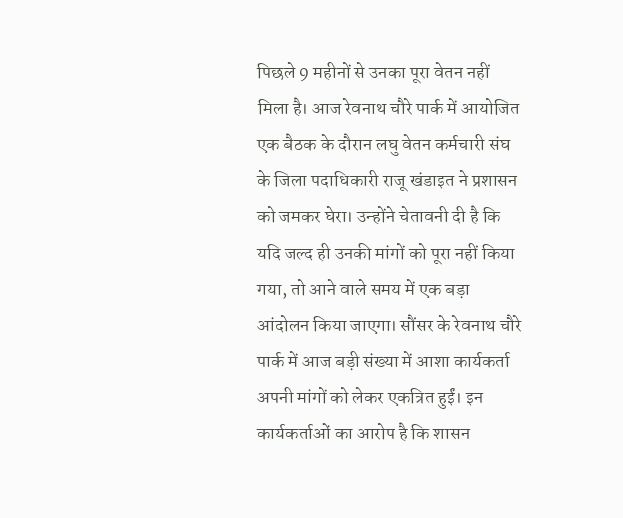पिछले 9 महीनों से उनका पूरा वेतन नहीं मिला है। आज रेवनाथ चौरे पार्क में आयोजित एक बैठक के दौरान लघु वेतन कर्मचारी संघ के जिला पदाधिकारी राजू खंडाइत ने प्रशासन को जमकर घेरा। उन्होंने चेतावनी दी है कि यदि जल्द ही उनकी मांगों को पूरा नहीं किया गया, तो आने वाले समय में एक बड़ा आंदोलन किया जाएगा। सौंसर के रेवनाथ चौरे पार्क में आज बड़ी संख्या में आशा कार्यकर्ता अपनी मांगों को लेकर एकत्रित हुईं। इन कार्यकर्ताओं का आरोप है कि शासन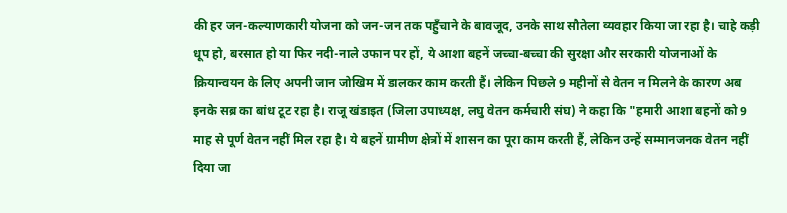की हर जन-कल्याणकारी योजना को जन-जन तक पहुँचाने के बावजूद, उनके साथ सौतेला व्यवहार किया जा रहा है। चाहे कड़ी धूप हो, बरसात हो या फिर नदी-नाले उफान पर हों, ये आशा बहनें जच्चा-बच्चा की सुरक्षा और सरकारी योजनाओं के क्रियान्वयन के लिए अपनी जान जोखिम में डालकर काम करती हैं। लेकिन पिछले 9 महीनों से वेतन न मिलने के कारण अब इनके सब्र का बांध टूट रहा है। राजू खंडाइत (जिला उपाध्यक्ष, लघु वेतन कर्मचारी संघ) ने कहा कि "हमारी आशा बहनों को 9 माह से पूर्ण वेतन नहीं मिल रहा है। ये बहनें ग्रामीण क्षेत्रों में शासन का पूरा काम करती हैं, लेकिन उन्हें सम्मानजनक वेतन नहीं दिया जा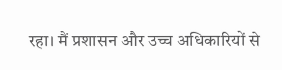रहा। मैं प्रशासन और उच्च अधिकारियों से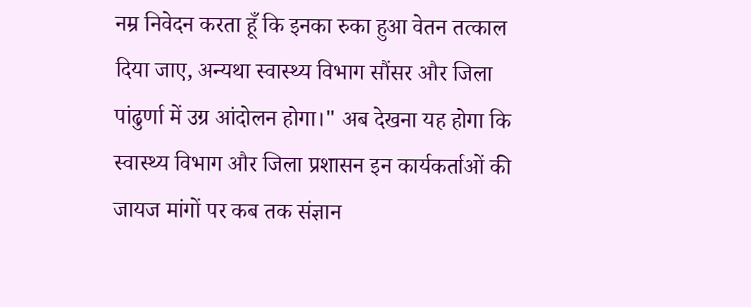नम्र निवेदन करता हूँ कि इनका रुका हुआ वेतन तत्काल दिया जाए, अन्यथा स्वास्थ्य विभाग सौंसर और जिला पांढुर्णा में उग्र आंदोलन होगा।" अब देखना यह होगा कि स्वास्थ्य विभाग और जिला प्रशासन इन कार्यकर्ताओं की जायज मांगों पर कब तक संज्ञान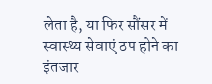लेता है, या फिर सौंसर में स्वास्थ्य सेवाएं ठप होने का इंतजार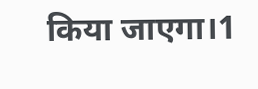किया जाएगा।1